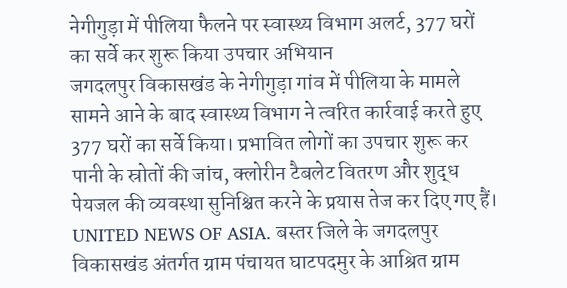नेगीगुड़ा में पीलिया फैलने पर स्वास्थ्य विभाग अलर्ट, 377 घरों का सर्वे कर शुरू किया उपचार अभियान
जगदलपुर विकासखंड के नेगीगुड़ा गांव में पीलिया के मामले सामने आने के बाद स्वास्थ्य विभाग ने त्वरित कार्रवाई करते हुए 377 घरों का सर्वे किया। प्रभावित लोगों का उपचार शुरू कर पानी के स्रोतों की जांच, क्लोरीन टैबलेट वितरण और शुद्ध पेयजल की व्यवस्था सुनिश्चित करने के प्रयास तेज कर दिए गए हैं।
UNITED NEWS OF ASIA. बस्तर जिले के जगदलपुर विकासखंड अंतर्गत ग्राम पंचायत घाटपदमुर के आश्रित ग्राम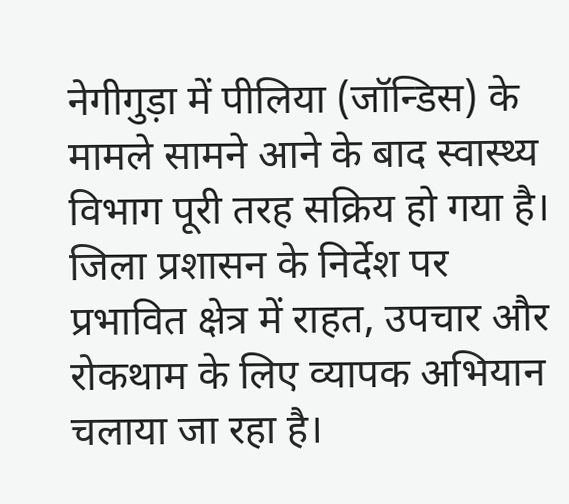नेगीगुड़ा में पीलिया (जॉन्डिस) के मामले सामने आने के बाद स्वास्थ्य विभाग पूरी तरह सक्रिय हो गया है। जिला प्रशासन के निर्देश पर प्रभावित क्षेत्र में राहत, उपचार और रोकथाम के लिए व्यापक अभियान चलाया जा रहा है।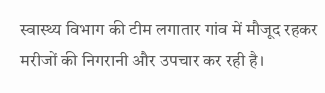स्वास्थ्य विभाग की टीम लगातार गांव में मौजूद रहकर मरीजों की निगरानी और उपचार कर रही है।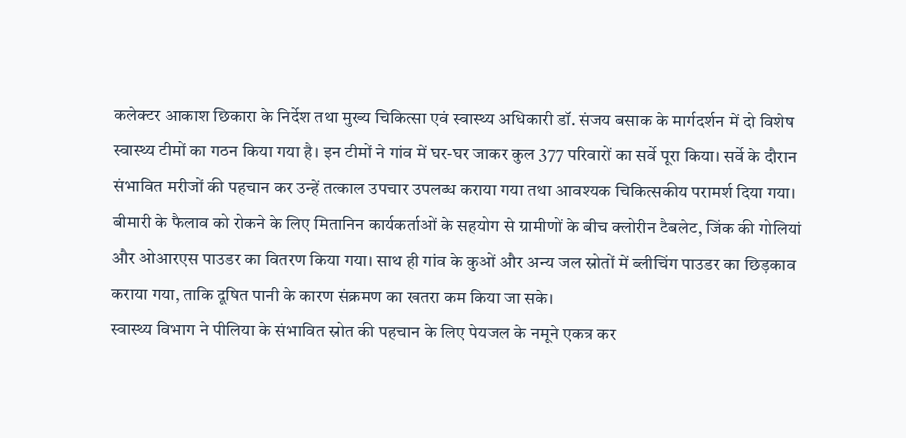कलेक्टर आकाश छिकारा के निर्देश तथा मुख्य चिकित्सा एवं स्वास्थ्य अधिकारी डॉ. संजय बसाक के मार्गदर्शन में दो विशेष स्वास्थ्य टीमों का गठन किया गया है। इन टीमों ने गांव में घर-घर जाकर कुल 377 परिवारों का सर्वे पूरा किया। सर्वे के दौरान संभावित मरीजों की पहचान कर उन्हें तत्काल उपचार उपलब्ध कराया गया तथा आवश्यक चिकित्सकीय परामर्श दिया गया।
बीमारी के फैलाव को रोकने के लिए मितानिन कार्यकर्ताओं के सहयोग से ग्रामीणों के बीच क्लोरीन टैबलेट, जिंक की गोलियां और ओआरएस पाउडर का वितरण किया गया। साथ ही गांव के कुओं और अन्य जल स्रोतों में ब्लीचिंग पाउडर का छिड़काव कराया गया, ताकि दूषित पानी के कारण संक्रमण का खतरा कम किया जा सके।
स्वास्थ्य विभाग ने पीलिया के संभावित स्रोत की पहचान के लिए पेयजल के नमूने एकत्र कर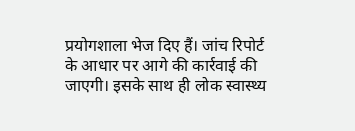प्रयोगशाला भेज दिए हैं। जांच रिपोर्ट के आधार पर आगे की कार्रवाई की जाएगी। इसके साथ ही लोक स्वास्थ्य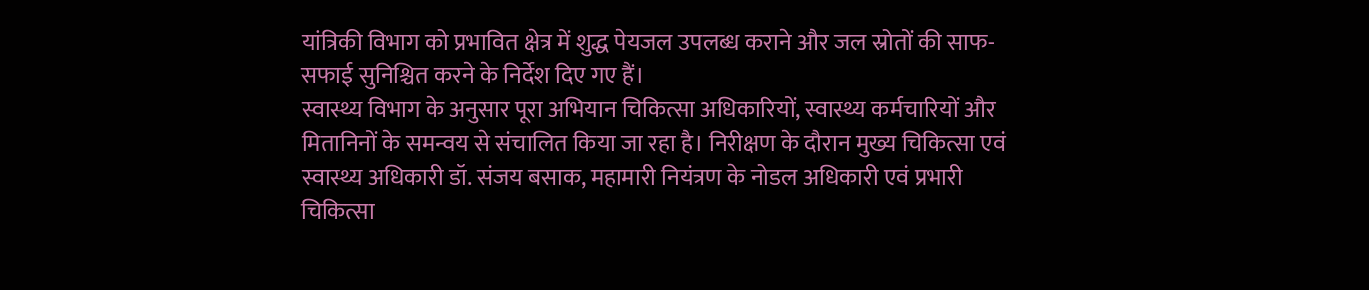यांत्रिकी विभाग को प्रभावित क्षेत्र में शुद्ध पेयजल उपलब्ध कराने और जल स्रोतों की साफ-सफाई सुनिश्चित करने के निर्देश दिए गए हैं।
स्वास्थ्य विभाग के अनुसार पूरा अभियान चिकित्सा अधिकारियों, स्वास्थ्य कर्मचारियों और मितानिनों के समन्वय से संचालित किया जा रहा है। निरीक्षण के दौरान मुख्य चिकित्सा एवं स्वास्थ्य अधिकारी डॉ. संजय बसाक, महामारी नियंत्रण के नोडल अधिकारी एवं प्रभारी चिकित्सा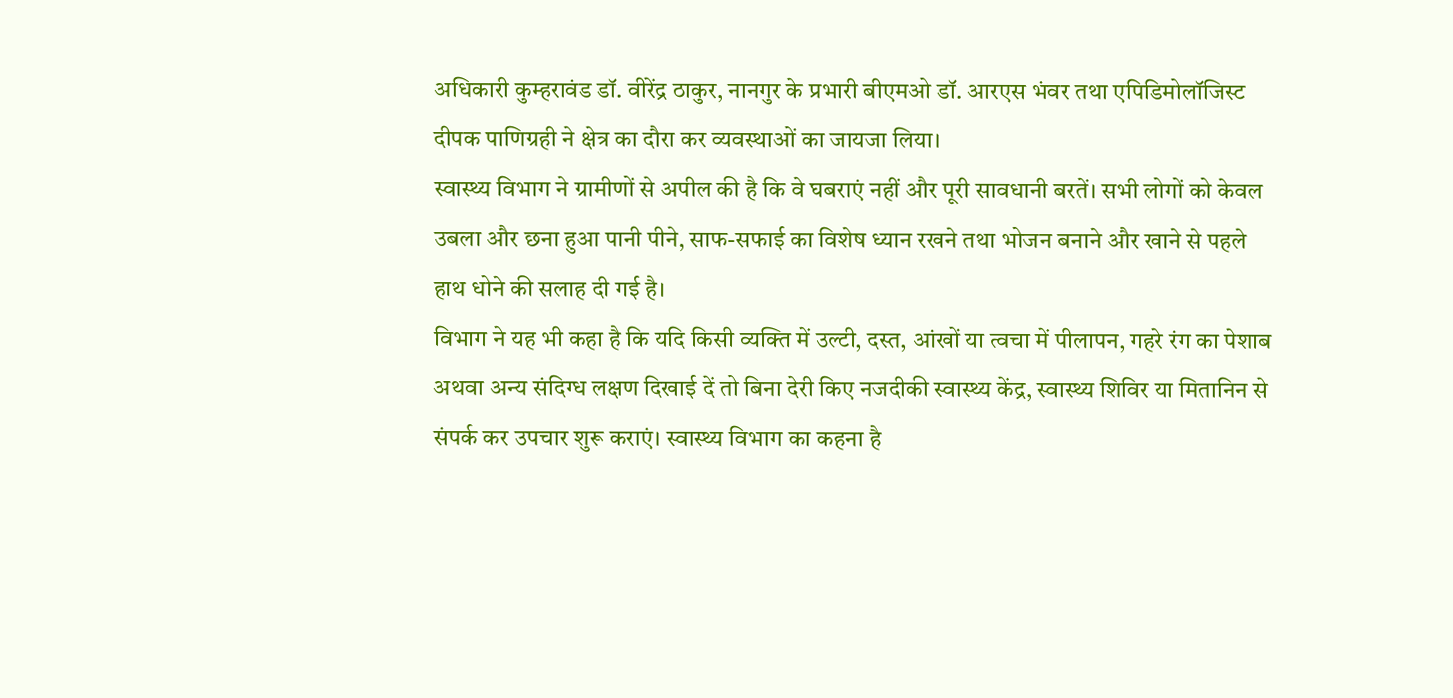अधिकारी कुम्हरावंड डॉ. वीरेंद्र ठाकुर, नानगुर के प्रभारी बीएमओ डॉ. आरएस भंवर तथा एपिडिमोलॉजिस्ट दीपक पाणिग्रही ने क्षेत्र का दौरा कर व्यवस्थाओं का जायजा लिया।
स्वास्थ्य विभाग ने ग्रामीणों से अपील की है कि वे घबराएं नहीं और पूरी सावधानी बरतें। सभी लोगों को केवल उबला और छना हुआ पानी पीने, साफ-सफाई का विशेष ध्यान रखने तथा भोजन बनाने और खाने से पहले हाथ धोने की सलाह दी गई है।
विभाग ने यह भी कहा है कि यदि किसी व्यक्ति में उल्टी, दस्त, आंखों या त्वचा में पीलापन, गहरे रंग का पेशाब अथवा अन्य संदिग्ध लक्षण दिखाई दें तो बिना देरी किए नजदीकी स्वास्थ्य केंद्र, स्वास्थ्य शिविर या मितानिन से संपर्क कर उपचार शुरू कराएं। स्वास्थ्य विभाग का कहना है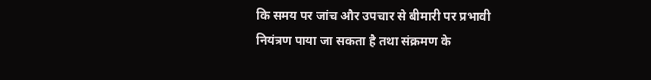कि समय पर जांच और उपचार से बीमारी पर प्रभावी नियंत्रण पाया जा सकता है तथा संक्रमण के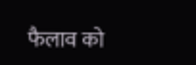फैलाव को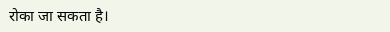रोका जा सकता है।